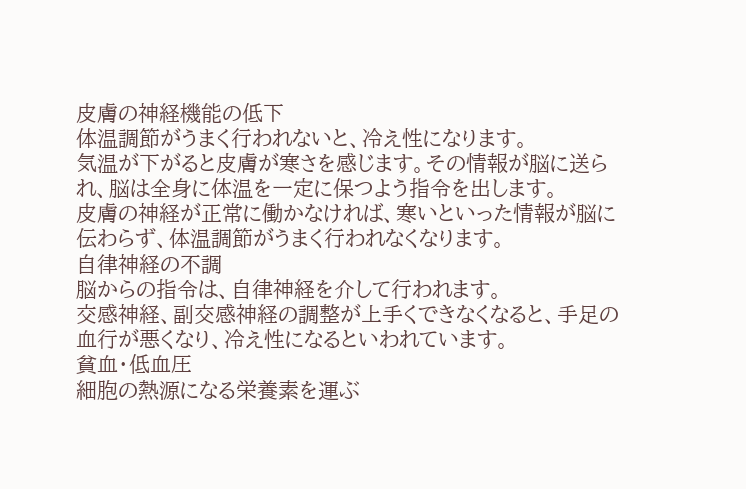皮膚の神経機能の低下
体温調節がうまく行われないと、冷え性になります。
気温が下がると皮膚が寒さを感じます。その情報が脳に送られ、脳は全身に体温を一定に保つよう指令を出します。
皮膚の神経が正常に働かなければ、寒いといった情報が脳に伝わらず、体温調節がうまく行われなくなります。
自律神経の不調
脳からの指令は、自律神経を介して行われます。
交感神経、副交感神経の調整が上手くできなくなると、手足の血行が悪くなり、冷え性になるといわれています。
貧血・低血圧
細胞の熱源になる栄養素を運ぶ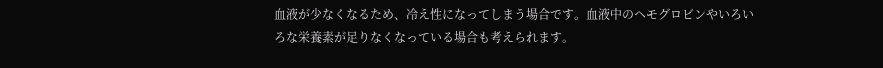血液が少なくなるため、冷え性になってしまう場合です。血液中のヘモグロビンやいろいろな栄養素が足りなくなっている場合も考えられます。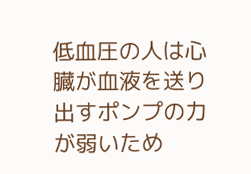低血圧の人は心臓が血液を送り出すポンプの力が弱いため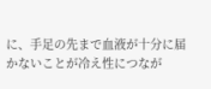に、手足の先まで血液が十分に届かないことが冷え性につなが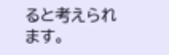ると考えられます。